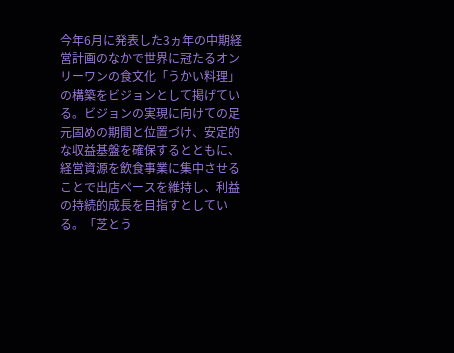今年6月に発表した3ヵ年の中期経営計画のなかで世界に冠たるオンリーワンの食文化「うかい料理」の構築をビジョンとして掲げている。ビジョンの実現に向けての足元固めの期間と位置づけ、安定的な収益基盤を確保するとともに、経営資源を飲食事業に集中させることで出店ペースを維持し、利益の持続的成長を目指すとしている。「芝とう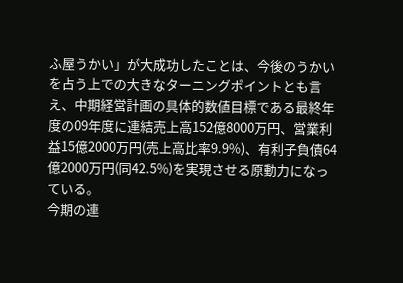ふ屋うかい」が大成功したことは、今後のうかいを占う上での大きなターニングポイントとも言え、中期経営計画の具体的数値目標である最終年度の09年度に連結売上高152億8000万円、営業利益15億2000万円(売上高比率9.9%)、有利子負債64億2000万円(同42.5%)を実現させる原動力になっている。
今期の連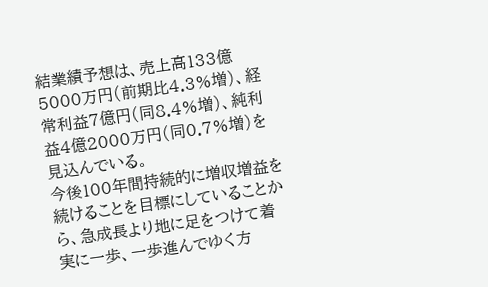結業績予想は、売上高133億5000万円(前期比4.3%増)、経常利益7億円(同8.4%増)、純利益4億2000万円(同0.7%増)を見込んでいる。
今後100年間持続的に増収増益を続けることを目標にしていることから、急成長より地に足をつけて着実に一歩、一歩進んでゆく方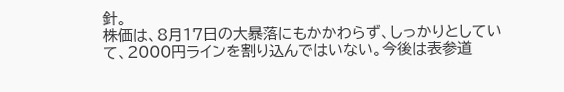針。
株価は、8月17日の大暴落にもかかわらず、しっかりとしていて、2000円ラインを割り込んではいない。今後は表参道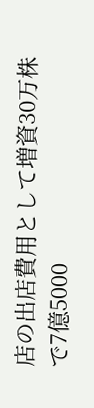店の出店費用として増資30万株で7億5000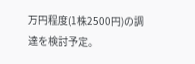万円程度(1株2500円)の調達を検討予定。